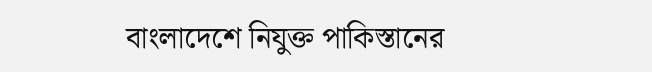বাংলাদেশে নিযুক্ত পাকিস্তানের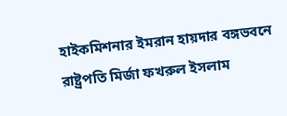হাইকমিশনার ইমরান হায়দার বঙ্গভবনে রাষ্ট্রপতি মির্জা ফখরুল ইসলাম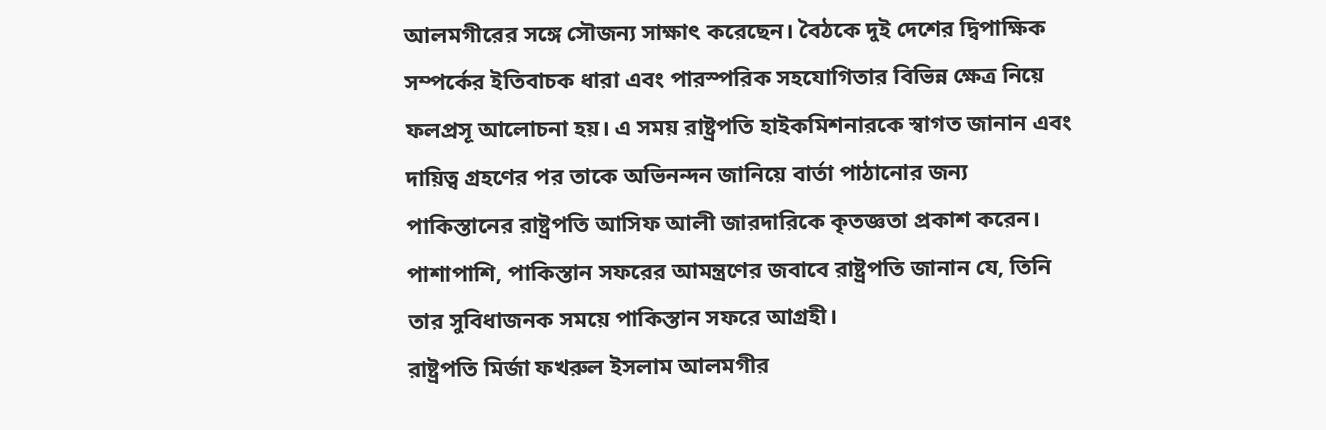আলমগীরের সঙ্গে সৌজন্য সাক্ষাৎ করেছেন। বৈঠকে দুই দেশের দ্বিপাক্ষিক সম্পর্কের ইতিবাচক ধারা এবং পারস্পরিক সহযোগিতার বিভিন্ন ক্ষেত্র নিয়ে ফলপ্রসূ আলোচনা হয়। এ সময় রাষ্ট্রপতি হাইকমিশনারকে স্বাগত জানান এবং দায়িত্ব গ্রহণের পর তাকে অভিনন্দন জানিয়ে বার্তা পাঠানোর জন্য পাকিস্তানের রাষ্ট্রপতি আসিফ আলী জারদারিকে কৃতজ্ঞতা প্রকাশ করেন। পাশাপাশি, পাকিস্তান সফরের আমন্ত্রণের জবাবে রাষ্ট্রপতি জানান যে, তিনি তার সুবিধাজনক সময়ে পাকিস্তান সফরে আগ্রহী।
রাষ্ট্রপতি মির্জা ফখরুল ইসলাম আলমগীর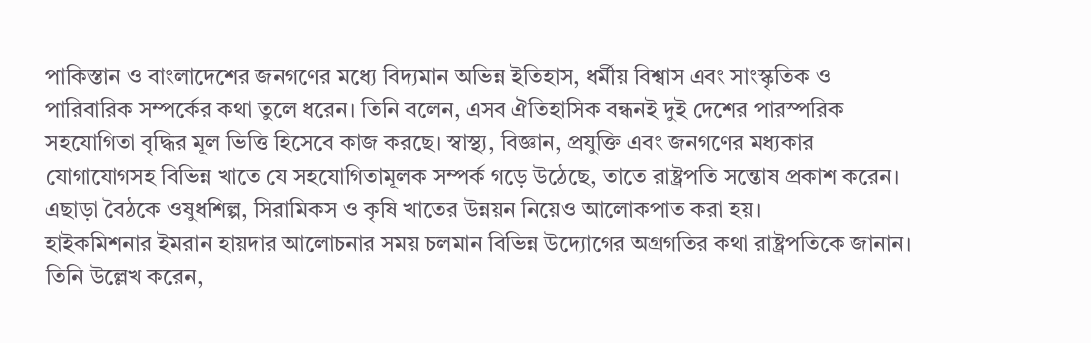পাকিস্তান ও বাংলাদেশের জনগণের মধ্যে বিদ্যমান অভিন্ন ইতিহাস, ধর্মীয় বিশ্বাস এবং সাংস্কৃতিক ও পারিবারিক সম্পর্কের কথা তুলে ধরেন। তিনি বলেন, এসব ঐতিহাসিক বন্ধনই দুই দেশের পারস্পরিক সহযোগিতা বৃদ্ধির মূল ভিত্তি হিসেবে কাজ করছে। স্বাস্থ্য, বিজ্ঞান, প্রযুক্তি এবং জনগণের মধ্যকার যোগাযোগসহ বিভিন্ন খাতে যে সহযোগিতামূলক সম্পর্ক গড়ে উঠেছে, তাতে রাষ্ট্রপতি সন্তোষ প্রকাশ করেন। এছাড়া বৈঠকে ওষুধশিল্প, সিরামিকস ও কৃষি খাতের উন্নয়ন নিয়েও আলোকপাত করা হয়।
হাইকমিশনার ইমরান হায়দার আলোচনার সময় চলমান বিভিন্ন উদ্যোগের অগ্রগতির কথা রাষ্ট্রপতিকে জানান। তিনি উল্লেখ করেন,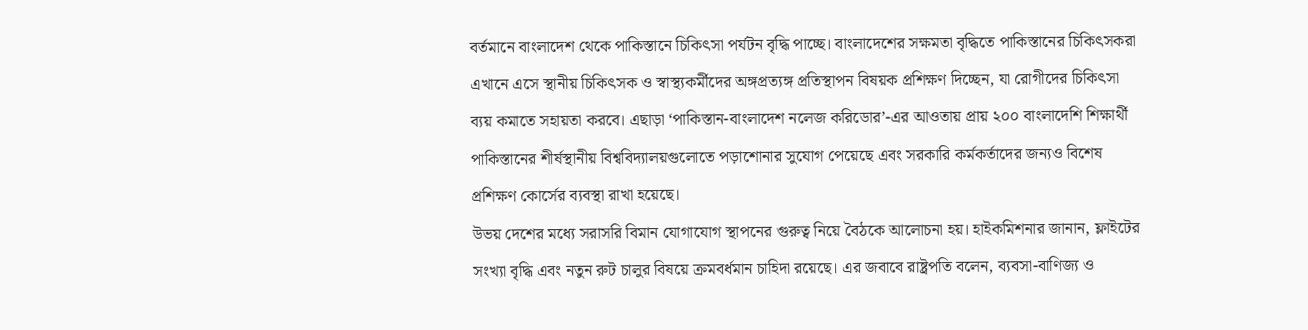বর্তমানে বাংলাদেশ থেকে পাকিস্তানে চিকিৎসা পর্যটন বৃদ্ধি পাচ্ছে। বাংলাদেশের সক্ষমতা বৃদ্ধিতে পাকিস্তানের চিকিৎসকরা এখানে এসে স্থানীয় চিকিৎসক ও স্বাস্থ্যকর্মীদের অঙ্গপ্রত্যঙ্গ প্রতিস্থাপন বিষয়ক প্রশিক্ষণ দিচ্ছেন, যা রোগীদের চিকিৎসা ব্যয় কমাতে সহায়তা করবে। এছাড়া ‘পাকিস্তান-বাংলাদেশ নলেজ করিডোর’-এর আওতায় প্রায় ২০০ বাংলাদেশি শিক্ষার্থী পাকিস্তানের শীর্ষস্থানীয় বিশ্ববিদ্যালয়গুলোতে পড়াশোনার সুযোগ পেয়েছে এবং সরকারি কর্মকর্তাদের জন্যও বিশেষ প্রশিক্ষণ কোর্সের ব্যবস্থা রাখা হয়েছে।
উভয় দেশের মধ্যে সরাসরি বিমান যোগাযোগ স্থাপনের গুরুত্ব নিয়ে বৈঠকে আলোচনা হয়। হাইকমিশনার জানান, ফ্লাইটের সংখ্যা বৃদ্ধি এবং নতুন রুট চালুর বিষয়ে ক্রমবর্ধমান চাহিদা রয়েছে। এর জবাবে রাষ্ট্রপতি বলেন, ব্যবসা-বাণিজ্য ও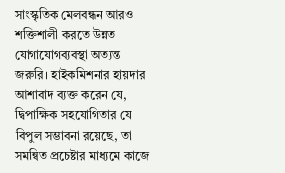সাংস্কৃতিক মেলবন্ধন আরও শক্তিশালী করতে উন্নত যোগাযোগব্যবস্থা অত্যন্ত জরুরি। হাইকমিশনার হায়দার আশাবাদ ব্যক্ত করেন যে, দ্বিপাক্ষিক সহযোগিতার যে বিপুল সম্ভাবনা রয়েছে, তা সমন্বিত প্রচেষ্টার মাধ্যমে কাজে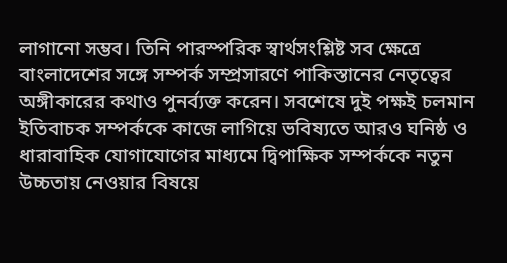লাগানো সম্ভব। তিনি পারস্পরিক স্বার্থসংশ্লিষ্ট সব ক্ষেত্রে বাংলাদেশের সঙ্গে সম্পর্ক সম্প্রসারণে পাকিস্তানের নেতৃত্বের অঙ্গীকারের কথাও পুনর্ব্যক্ত করেন। সবশেষে দুই পক্ষই চলমান ইতিবাচক সম্পর্ককে কাজে লাগিয়ে ভবিষ্যতে আরও ঘনিষ্ঠ ও ধারাবাহিক যোগাযোগের মাধ্যমে দ্বিপাক্ষিক সম্পর্ককে নতুন উচ্চতায় নেওয়ার বিষয়ে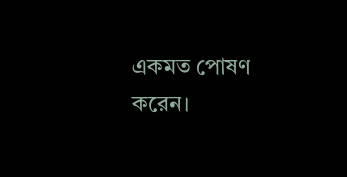একমত পোষণ করেন।